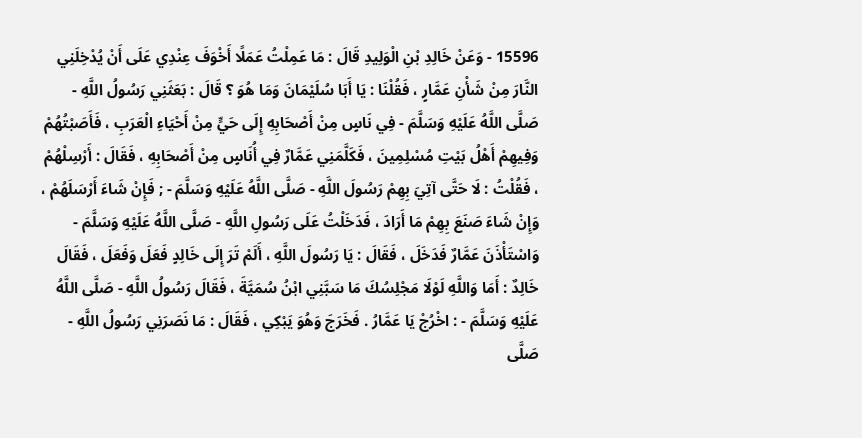15596 - وَعَنْ خَالِدِ بْنِ الْوَلِيدِ قَالَ : مَا عَمِلْتُ عَمَلًا أَخْوَفَ عِنْدِي عَلَى أَنْ يُدْخِلَنِي النَّارَ مِنْ شَأْنِ عَمَّارٍ ، فَقُلْنَا : يَا أَبَا سُلَيْمَانَ وَمَا هُوَ ؟ قَالَ : بَعَثَنِي رَسُولُ اللَّهِ - صَلَّى اللَّهُ عَلَيْهِ وَسَلَّمَ - فِي نَاسٍ مِنْ أَصْحَابِهِ إِلَى حَيٍّ مِنْ أَحْيَاءِ الْعَرَبِ ، فَأَصَبْتُهُمْ وَفِيهِمْ أَهْلُ بَيْتِ مُسْلِمِينَ ، فَكَلَّمَنِي عَمَّارٌ فِي أُنَاسٍ مِنْ أَصْحَابِهِ ، فَقَالَ : أَرْسِلْهُمْ ، فَقُلْتُ : لَا حَتَّى آتِيَ بِهِمْ رَسُولَ اللَّهِ - صَلَّى اللَّهُ عَلَيْهِ وَسَلَّمَ - ; فَإِنْ شَاءَ أَرْسَلَهُمْ ، وَإِنْ شَاءَ صَنَعَ بِهِمْ مَا أَرَادَ ، فَدَخَلْتُ عَلَى رَسُولِ اللَّهِ - صَلَّى اللَّهُ عَلَيْهِ وَسَلَّمَ - وَاسْتَأْذَنَ عَمَّارٌ فَدَخَلَ ، فَقَالَ : يَا رَسُولَ اللَّهِ ، أَلَمْ تَرَ إِلَى خَالِدٍ فَعَلَ وَفَعَلَ ، فَقَالَ خَالِدٌ : أَمَا وَاللَّهِ لَوْلَا مَجْلِسُكَ مَا سَبَّنِي ابْنُ سُمَيَّةَ ، فَقَالَ رَسُولُ اللَّهِ - صَلَّى اللَّهُ عَلَيْهِ وَسَلَّمَ - : اخْرُجْ يَا عَمَّارُ . فَخَرَجَ وَهُوَ يَبْكِي ، فَقَالَ : مَا نَصَرَنِي رَسُولُ اللَّهِ - صَلَّى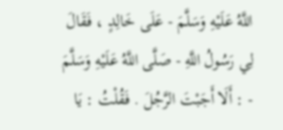اللَّهُ عَلَيْهِ وَسَلَّمَ - عَلَى خَالِدٍ ، فَقَالَ لِي رَسُولُ اللَّهِ - صَلَّى اللَّهُ عَلَيْهِ وَسَلَّمَ - : أَلَا أَجَبْتَ الرَّجُلَ . فَقُلْتُ : يَا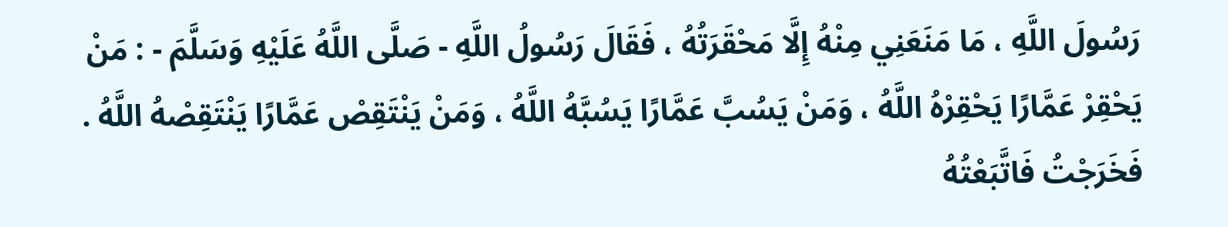رَسُولَ اللَّهِ ، مَا مَنَعَنِي مِنْهُ إِلَّا مَحْقَرَتُهُ ، فَقَالَ رَسُولُ اللَّهِ - صَلَّى اللَّهُ عَلَيْهِ وَسَلَّمَ - : مَنْ يَحْقِرْ عَمَّارًا يَحْقِرْهُ اللَّهُ ، وَمَنْ يَسُبَّ عَمَّارًا يَسُبَّهُ اللَّهُ ، وَمَنْ يَنْتَقِصْ عَمَّارًا يَنْتَقِصْهُ اللَّهُ . فَخَرَجْتُ فَاتَّبَعْتُهُ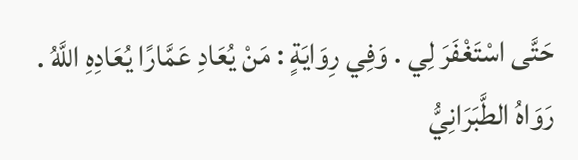حَتَّى اسْتَغْفَرَ لِي . وَفِي رِوَايَةٍ : مَنْ يُعَادِ عَمَّارًا يُعَادِهِ اللَّهُ . رَوَاهُ الطَّبَرَانِيُّ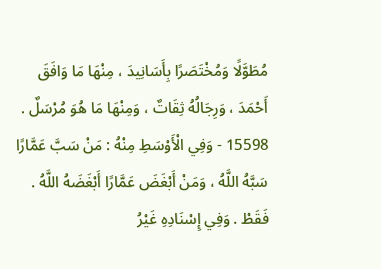مُطَوَّلًا وَمُخْتَصَرًا بِأَسَانِيدَ ، مِنْهَا مَا وَافَقَ أَحْمَدَ ، وَرِجَالُهُ ثِقَاتٌ ، وَمِنْهَا مَا هُوَ مُرْسَلٌ . 15598 - وَفِي الْأَوْسَطِ مِنْهُ : مَنْ سَبَّ عَمَّارًا سَبَّهُ اللَّهُ ، وَمَنْ أَبْغَضَ عَمَّارًا أَبْغَضَهُ اللَّهُ . فَقَطْ . وَفِي إِسْنَادِهِ غَيْرُ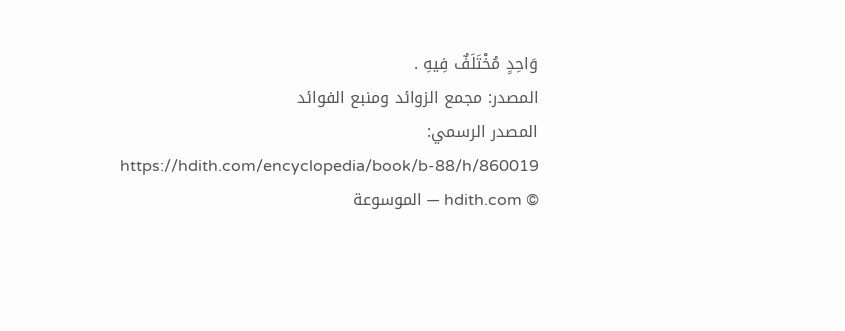وَاحِدٍ مُخْتَلَفٌ فِيهِ .
المصدر: مجمع الزوائد ومنبع الفوائد
المصدر الرسمي: https://hdith.com/encyclopedia/book/b-88/h/860019
© hdith.com — الموسوعة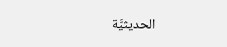الحديثيَّة